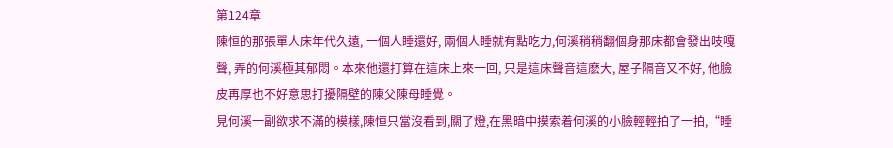第124章
陳恒的那張單人床年代久遠, 一個人睡還好, 兩個人睡就有點吃力,何溪稍稍翻個身那床都會發出吱嘎聲, 弄的何溪極其郁悶。本來他還打算在這床上來一回, 只是這床聲音這麽大, 屋子隔音又不好, 他臉皮再厚也不好意思打擾隔壁的陳父陳母睡覺。
見何溪一副欲求不滿的模樣,陳恒只當沒看到,關了燈,在黑暗中摸索着何溪的小臉輕輕拍了一拍,“睡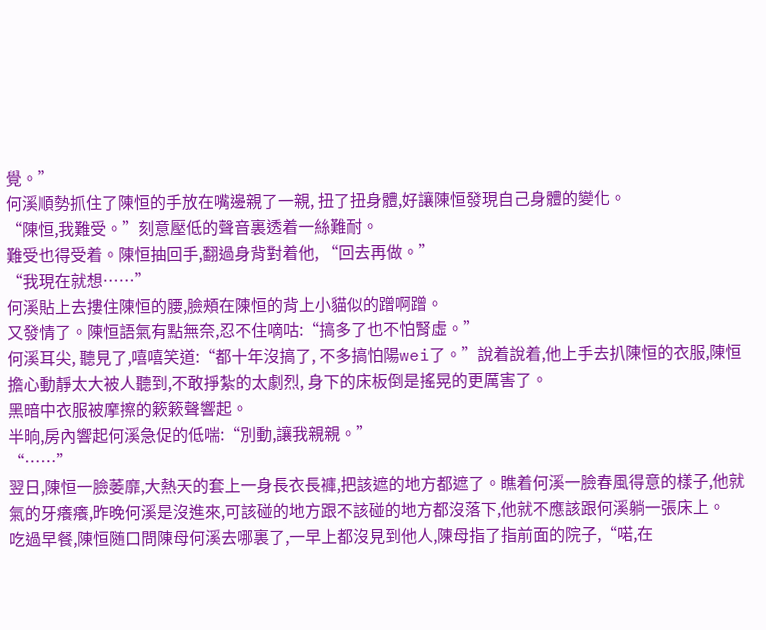覺。”
何溪順勢抓住了陳恒的手放在嘴邊親了一親, 扭了扭身體,好讓陳恒發現自己身體的變化。
“陳恒,我難受。”刻意壓低的聲音裏透着一絲難耐。
難受也得受着。陳恒抽回手,翻過身背對着他, “回去再做。”
“我現在就想……”
何溪貼上去摟住陳恒的腰,臉頰在陳恒的背上小貓似的蹭啊蹭。
又發情了。陳恒語氣有點無奈,忍不住嘀咕:“搞多了也不怕腎虛。”
何溪耳尖, 聽見了,嘻嘻笑道:“都十年沒搞了, 不多搞怕陽wei了。”說着說着,他上手去扒陳恒的衣服,陳恒擔心動靜太大被人聽到,不敢掙紮的太劇烈, 身下的床板倒是搖晃的更厲害了。
黑暗中衣服被摩擦的簌簌聲響起。
半晌,房內響起何溪急促的低喘:“別動,讓我親親。”
“……”
翌日,陳恒一臉萎靡,大熱天的套上一身長衣長褲,把該遮的地方都遮了。瞧着何溪一臉春風得意的樣子,他就氣的牙癢癢,昨晚何溪是沒進來,可該碰的地方跟不該碰的地方都沒落下,他就不應該跟何溪躺一張床上。
吃過早餐,陳恒随口問陳母何溪去哪裏了,一早上都沒見到他人,陳母指了指前面的院子,“喏,在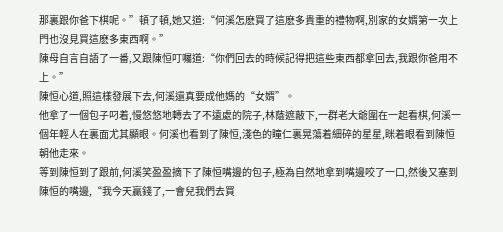那裏跟你爸下棋呢。”頓了頓,她又道:“何溪怎麽買了這麽多貴重的禮物啊,別家的女婿第一次上門也沒見買這麽多東西啊。”
陳母自言自語了一番,又跟陳恒叮囑道:“你們回去的時候記得把這些東西都拿回去,我跟你爸用不上。”
陳恒心道,照這樣發展下去,何溪還真要成他媽的“女婿”。
他拿了一個包子叼着,慢悠悠地轉去了不遠處的院子,林蔭遮蔽下,一群老大爺圍在一起看棋,何溪一個年輕人在裏面尤其顯眼。何溪也看到了陳恒,淺色的瞳仁裏晃蕩着細碎的星星,眯着眼看到陳恒朝他走來。
等到陳恒到了跟前,何溪笑盈盈摘下了陳恒嘴邊的包子,極為自然地拿到嘴邊咬了一口,然後又塞到陳恒的嘴邊,“我今天贏錢了,一會兒我們去買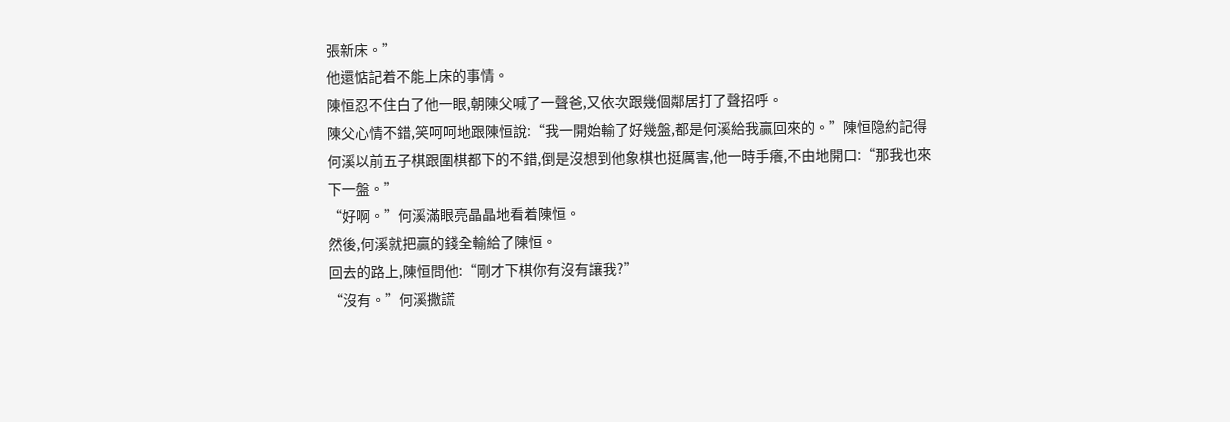張新床。”
他還惦記着不能上床的事情。
陳恒忍不住白了他一眼,朝陳父喊了一聲爸,又依次跟幾個鄰居打了聲招呼。
陳父心情不錯,笑呵呵地跟陳恒說:“我一開始輸了好幾盤,都是何溪給我贏回來的。”陳恒隐約記得何溪以前五子棋跟圍棋都下的不錯,倒是沒想到他象棋也挺厲害,他一時手癢,不由地開口:“那我也來下一盤。”
“好啊。”何溪滿眼亮晶晶地看着陳恒。
然後,何溪就把贏的錢全輸給了陳恒。
回去的路上,陳恒問他:“剛才下棋你有沒有讓我?”
“沒有。”何溪撒謊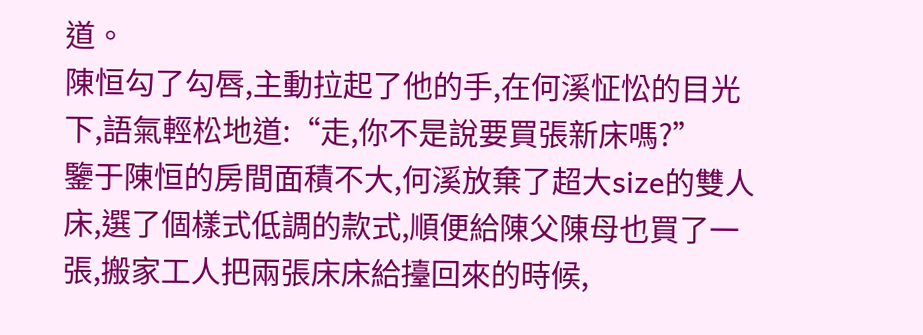道。
陳恒勾了勾唇,主動拉起了他的手,在何溪怔忪的目光下,語氣輕松地道:“走,你不是說要買張新床嗎?”
鑒于陳恒的房間面積不大,何溪放棄了超大size的雙人床,選了個樣式低調的款式,順便給陳父陳母也買了一張,搬家工人把兩張床床給擡回來的時候,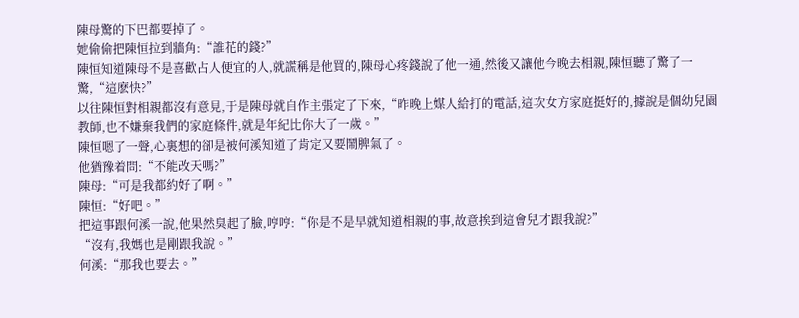陳母驚的下巴都要掉了。
她偷偷把陳恒拉到牆角:“誰花的錢?”
陳恒知道陳母不是喜歡占人便宜的人,就謊稱是他買的,陳母心疼錢說了他一通,然後又讓他今晚去相親,陳恒聽了驚了一驚,“這麽快?”
以往陳恒對相親都沒有意見,于是陳母就自作主張定了下來,“昨晚上媒人給打的電話,這次女方家庭挺好的,據說是個幼兒園教師,也不嫌棄我們的家庭條件,就是年紀比你大了一歲。”
陳恒嗯了一聲,心裏想的卻是被何溪知道了肯定又要鬧脾氣了。
他猶豫着問:“不能改天嗎?”
陳母:“可是我都約好了啊。”
陳恒:“好吧。”
把這事跟何溪一說,他果然臭起了臉,哼哼:“你是不是早就知道相親的事,故意挨到這會兒才跟我說?”
“沒有,我媽也是剛跟我說。”
何溪:“那我也要去。”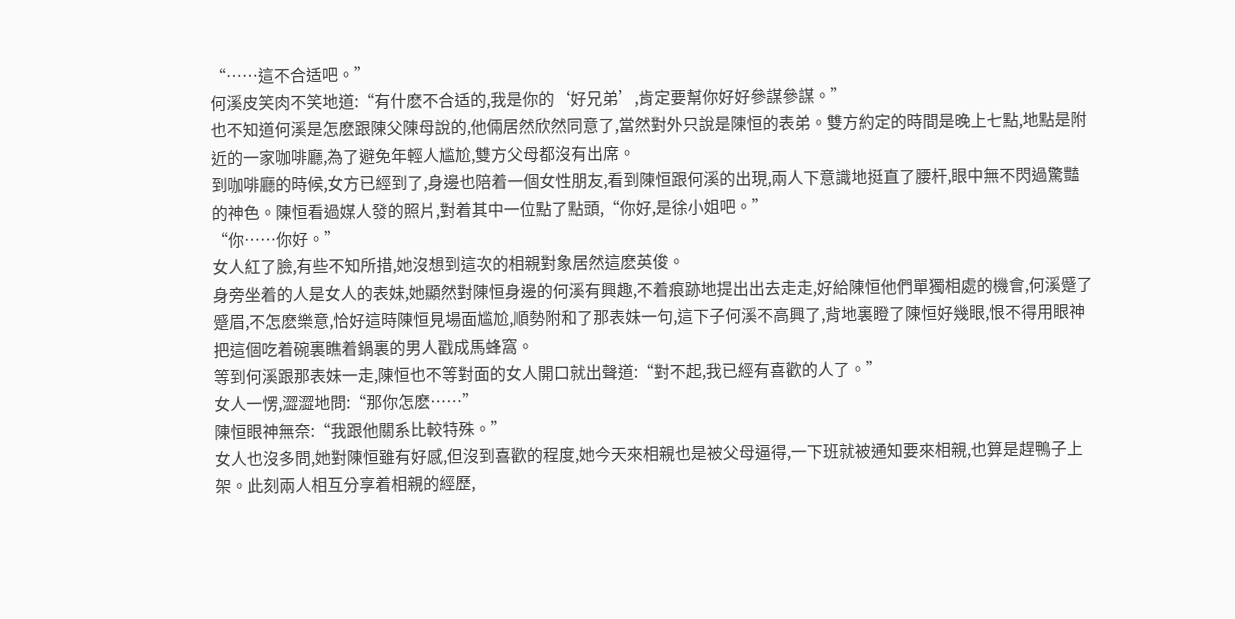“……這不合适吧。”
何溪皮笑肉不笑地道:“有什麽不合适的,我是你的‘好兄弟’,肯定要幫你好好參謀參謀。”
也不知道何溪是怎麽跟陳父陳母說的,他倆居然欣然同意了,當然對外只說是陳恒的表弟。雙方約定的時間是晚上七點,地點是附近的一家咖啡廳,為了避免年輕人尴尬,雙方父母都沒有出席。
到咖啡廳的時候,女方已經到了,身邊也陪着一個女性朋友,看到陳恒跟何溪的出現,兩人下意識地挺直了腰杆,眼中無不閃過驚豔的神色。陳恒看過媒人發的照片,對着其中一位點了點頭,“你好,是徐小姐吧。”
“你……你好。”
女人紅了臉,有些不知所措,她沒想到這次的相親對象居然這麽英俊。
身旁坐着的人是女人的表妹,她顯然對陳恒身邊的何溪有興趣,不着痕跡地提出出去走走,好給陳恒他們單獨相處的機會,何溪蹙了蹙眉,不怎麽樂意,恰好這時陳恒見場面尴尬,順勢附和了那表妹一句,這下子何溪不高興了,背地裏瞪了陳恒好幾眼,恨不得用眼神把這個吃着碗裏瞧着鍋裏的男人戳成馬蜂窩。
等到何溪跟那表妹一走,陳恒也不等對面的女人開口就出聲道:“對不起,我已經有喜歡的人了。”
女人一愣,澀澀地問:“那你怎麽……”
陳恒眼神無奈:“我跟他關系比較特殊。”
女人也沒多問,她對陳恒雖有好感,但沒到喜歡的程度,她今天來相親也是被父母逼得,一下班就被通知要來相親,也算是趕鴨子上架。此刻兩人相互分享着相親的經歷,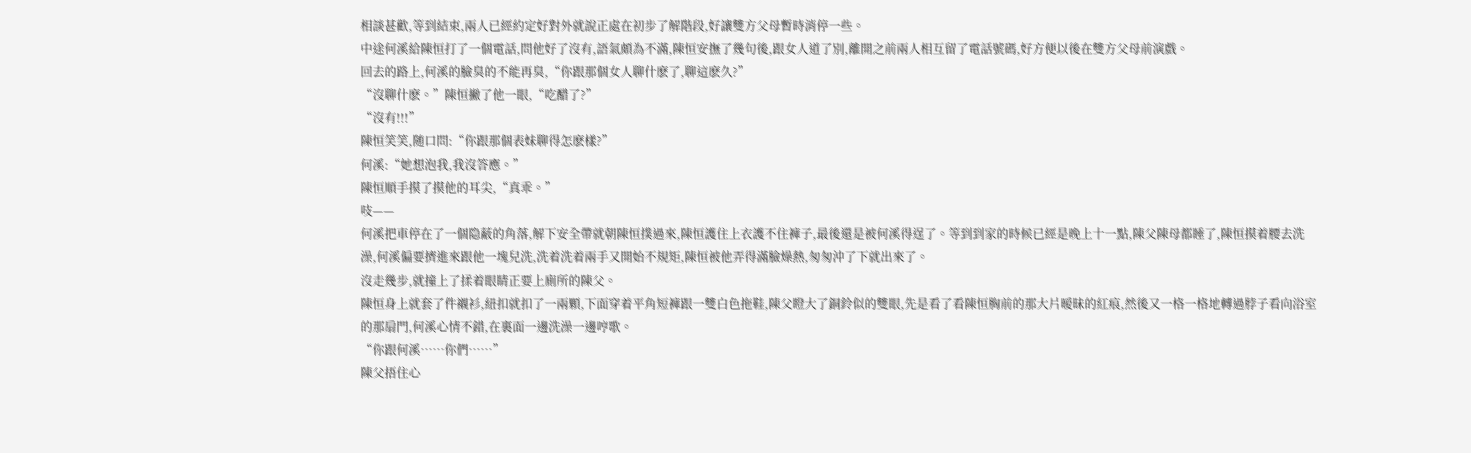相談甚歡,等到結束,兩人已經約定好對外就說正處在初步了解階段,好讓雙方父母暫時消停一些。
中途何溪給陳恒打了一個電話,問他好了沒有,語氣頗為不滿,陳恒安撫了幾句後,跟女人道了別,離開之前兩人相互留了電話號碼,好方便以後在雙方父母前演戲。
回去的路上,何溪的臉臭的不能再臭,“你跟那個女人聊什麽了,聊這麽久?”
“沒聊什麽。”陳恒撇了他一眼,“吃醋了?”
“沒有!!!”
陳恒笑笑,随口問:“你跟那個表妹聊得怎麽樣?”
何溪:“她想泡我,我沒答應。”
陳恒順手摸了摸他的耳尖,“真乖。”
吱——
何溪把車停在了一個隐蔽的角落,解下安全帶就朝陳恒撲過來,陳恒護住上衣護不住褲子,最後還是被何溪得逞了。等到到家的時候已經是晚上十一點,陳父陳母都睡了,陳恒摸着腰去洗澡,何溪偏要擠進來跟他一塊兒洗,洗着洗着兩手又開始不規矩,陳恒被他弄得滿臉燥熱,匆匆沖了下就出來了。
沒走幾步,就撞上了揉着眼睛正要上廁所的陳父。
陳恒身上就套了件襯衫,紐扣就扣了一兩顆,下面穿着平角短褲跟一雙白色拖鞋,陳父瞪大了銅鈴似的雙眼,先是看了看陳恒胸前的那大片暧昧的紅痕,然後又一格一格地轉過脖子看向浴室的那扇門,何溪心情不錯,在裏面一邊洗澡一邊哼歌。
“你跟何溪……你們……”
陳父捂住心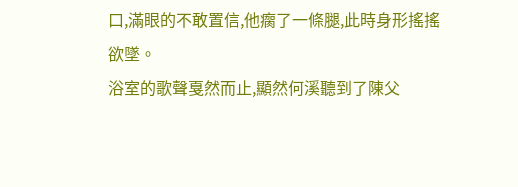口,滿眼的不敢置信,他瘸了一條腿,此時身形搖搖欲墜。
浴室的歌聲戛然而止,顯然何溪聽到了陳父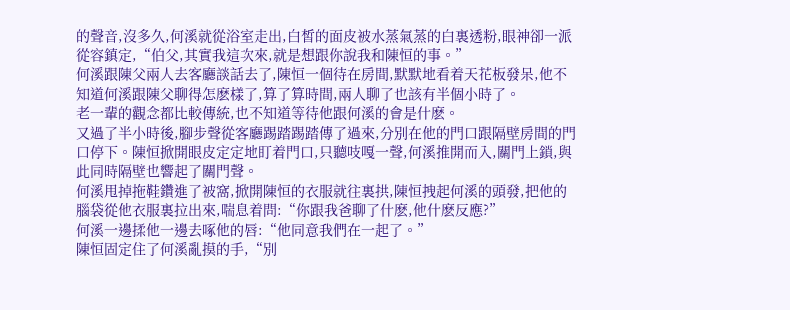的聲音,沒多久,何溪就從浴室走出,白皙的面皮被水蒸氣蒸的白裏透粉,眼神卻一派從容鎮定,“伯父,其實我這次來,就是想跟你說我和陳恒的事。”
何溪跟陳父兩人去客廳談話去了,陳恒一個待在房間,默默地看着天花板發呆,他不知道何溪跟陳父聊得怎麽樣了,算了算時間,兩人聊了也該有半個小時了。
老一輩的觀念都比較傳統,也不知道等待他跟何溪的會是什麽。
又過了半小時後,腳步聲從客廳踢踏踢踏傳了過來,分別在他的門口跟隔壁房間的門口停下。陳恒掀開眼皮定定地盯着門口,只聽吱嘎一聲,何溪推開而入,關門上鎖,與此同時隔壁也響起了關門聲。
何溪甩掉拖鞋鑽進了被窩,掀開陳恒的衣服就往裏拱,陳恒拽起何溪的頭發,把他的腦袋從他衣服裏拉出來,喘息着問:“你跟我爸聊了什麽,他什麽反應?”
何溪一邊揉他一邊去啄他的唇:“他同意我們在一起了。”
陳恒固定住了何溪亂摸的手,“別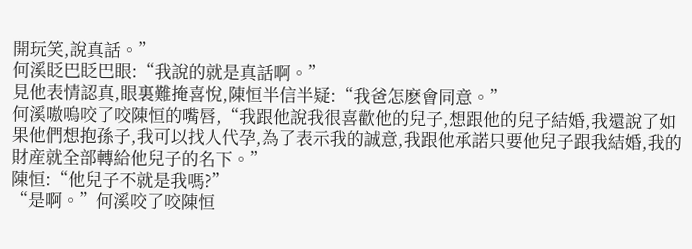開玩笑,說真話。”
何溪眨巴眨巴眼:“我說的就是真話啊。”
見他表情認真,眼裏難掩喜悅,陳恒半信半疑:“我爸怎麽會同意。”
何溪嗷嗚咬了咬陳恒的嘴唇,“我跟他說我很喜歡他的兒子,想跟他的兒子結婚,我還說了如果他們想抱孫子,我可以找人代孕,為了表示我的誠意,我跟他承諾只要他兒子跟我結婚,我的財産就全部轉給他兒子的名下。”
陳恒:“他兒子不就是我嗎?”
“是啊。”何溪咬了咬陳恒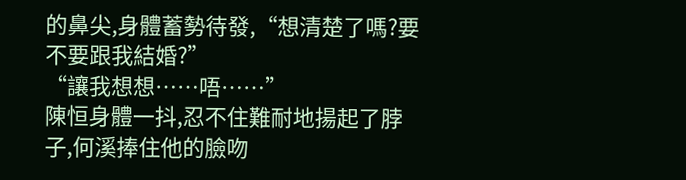的鼻尖,身體蓄勢待發,“想清楚了嗎?要不要跟我結婚?”
“讓我想想……唔……”
陳恒身體一抖,忍不住難耐地揚起了脖子,何溪捧住他的臉吻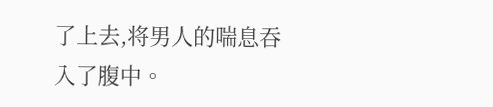了上去,将男人的喘息吞入了腹中。